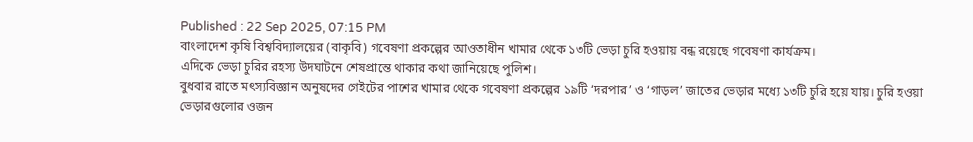Published : 22 Sep 2025, 07:15 PM
বাংলাদেশ কৃষি বিশ্ববিদ্যালয়ের (বাকৃবি) গবেষণা প্রকল্পের আওতাধীন খামার থেকে ১৩টি ভেড়া চুরি হওয়ায় বন্ধ রয়েছে গবেষণা কার্যক্রম।
এদিকে ভেড়া চুরির রহস্য উদঘাটনে শেষপ্রান্তে থাকার কথা জানিয়েছে পুলিশ।
বুধবার রাতে মৎস্যবিজ্ঞান অনুষদের গেইটের পাশের খামার থেকে গবেষণা প্রকল্পের ১৯টি ‘দরপার’ ও ‘গাড়ল’ জাতের ভেড়ার মধ্যে ১৩টি চুরি হয়ে যায়। চুরি হওয়া ভেড়ারগুলোর ওজন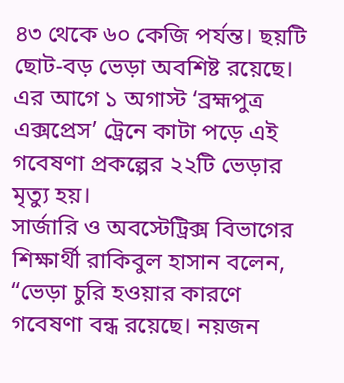৪৩ থেকে ৬০ কেজি পর্যন্ত। ছয়টি ছোট-বড় ভেড়া অবশিষ্ট রয়েছে।
এর আগে ১ অগাস্ট ‘ব্রহ্মপুত্র এক্সপ্রেস’ ট্রেনে কাটা পড়ে এই গবেষণা প্রকল্পের ২২টি ভেড়ার মৃত্যু হয়।
সার্জারি ও অবস্টেট্রিক্স বিভাগের শিক্ষার্থী রাকিবুল হাসান বলেন, “ভেড়া চুরি হওয়ার কারণে গবেষণা বন্ধ রয়েছে। নয়জন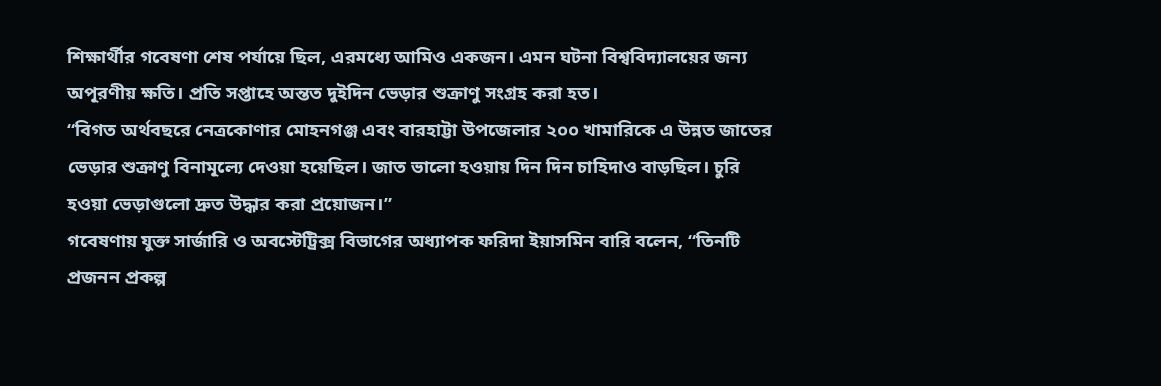শিক্ষার্থীর গবেষণা শেষ পর্যায়ে ছিল, এরমধ্যে আমিও একজন। এমন ঘটনা বিশ্ববিদ্যালয়ের জন্য অপূরণীয় ক্ষতি। প্রতি সপ্তাহে অন্তত দুইদিন ভেড়ার শুক্রাণু সংগ্রহ করা হত।
“বিগত অর্থবছরে নেত্রকোণার মোহনগঞ্জ এবং বারহাট্টা উপজেলার ২০০ খামারিকে এ উন্নত জাতের ভেড়ার শুক্রাণু বিনামূল্যে দেওয়া হয়েছিল। জাত ভালো হওয়ায় দিন দিন চাহিদাও বাড়ছিল। চুরি হওয়া ভেড়াগুলো দ্রুত উদ্ধার করা প্রয়োজন।”
গবেষণায় যুক্ত সার্জারি ও অবস্টেট্রিক্স বিভাগের অধ্যাপক ফরিদা ইয়াসমিন বারি বলেন, “তিনটি প্রজনন প্রকল্প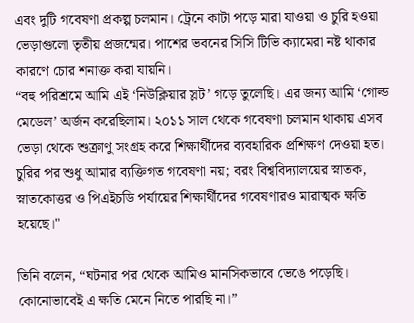এবং দুটি গবেষণা প্রকল্প চলমান। ট্রেনে কাটা পড়ে মারা যাওয়া ও চুরি হওয়া ভেড়াগুলো তৃতীয় প্রজন্মের। পাশের ভবনের সিসি টিভি ক্যামেরা নষ্ট থাকার কারণে চোর শনাক্ত করা যায়নি।
“বহু পরিশ্রমে আমি এই ‘নিউক্লিয়ার স্লট’ গড়ে তুলেছি। এর জন্য আমি ‘গোল্ড মেডেল’ অর্জন করেছিলাম। ২০১১ সাল থেকে গবেষণা চলমান থাকায় এসব ভেড়া থেকে শুক্রাণু সংগ্রহ করে শিক্ষার্থীদের ব্যবহারিক প্রশিক্ষণ দেওয়া হত। চুরির পর শুধু আমার ব্যক্তিগত গবেষণা নয়; বরং বিশ্ববিদ্যালয়ের স্নাতক, স্নাতকোত্তর ও পিএইচডি পর্যায়ের শিক্ষার্থীদের গবেষণারও মারাত্মক ক্ষতি হয়েছে।"

তিনি বলেন, “ঘটনার পর থেকে আমিও মানসিকভাবে ভেঙে পড়েছি। কোনোভাবেই এ ক্ষতি মেনে নিতে পারছি না।”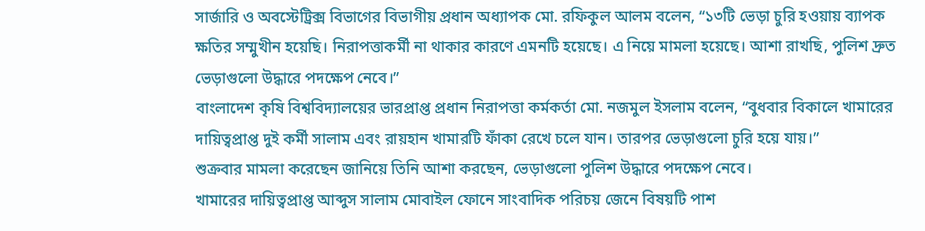সার্জারি ও অবস্টেট্রিক্স বিভাগের বিভাগীয় প্রধান অধ্যাপক মো. রফিকুল আলম বলেন, “১৩টি ভেড়া চুরি হওয়ায় ব্যাপক ক্ষতির সম্মুখীন হয়েছি। নিরাপত্তাকর্মী না থাকার কারণে এমনটি হয়েছে। এ নিয়ে মামলা হয়েছে। আশা রাখছি, পুলিশ দ্রুত ভেড়াগুলো উদ্ধারে পদক্ষেপ নেবে।”
বাংলাদেশ কৃষি বিশ্ববিদ্যালয়ের ভারপ্রাপ্ত প্রধান নিরাপত্তা কর্মকর্তা মো. নজমুল ইসলাম বলেন, “বুধবার বিকালে খামারের দায়িত্বপ্রাপ্ত দুই কর্মী সালাম এবং রায়হান খামারটি ফাঁকা রেখে চলে যান। তারপর ভেড়াগুলো চুরি হয়ে যায়।”
শুক্রবার মামলা করেছেন জানিয়ে তিনি আশা করছেন, ভেড়াগুলো পুলিশ উদ্ধারে পদক্ষেপ নেবে।
খামারের দায়িত্বপ্রাপ্ত আব্দুস সালাম মোবাইল ফোনে সাংবাদিক পরিচয় জেনে বিষয়টি পাশ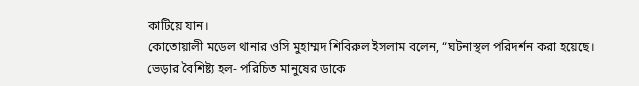কাটিয়ে যান।
কোতোয়ালী মডেল থানার ওসি মুহাম্মদ শিবিরুল ইসলাম বলেন, “ঘটনাস্থল পরিদর্শন করা হয়েছে। ভেড়ার বৈশিষ্ট্য হল- পরিচিত মানুষের ডাকে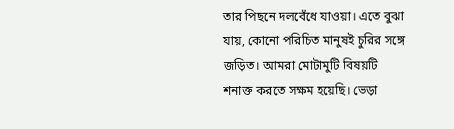তার পিছনে দলবেঁধে যাওয়া। এতে বুঝা যায়, কোনো পরিচিত মানুষই চুরির সঙ্গে জড়িত। আমরা মোটামুটি বিষয়টি শনাক্ত করতে সক্ষম হয়েছি। ভেড়া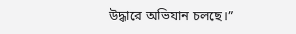উদ্ধারে অভিযান চলছে।”